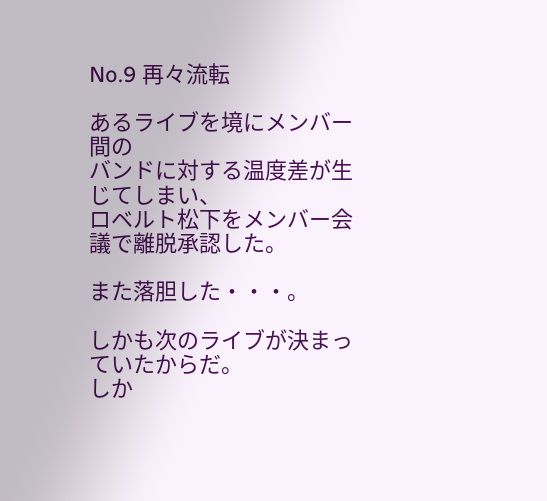No.9 再々流転

あるライブを境にメンバー間の
バンドに対する温度差が生じてしまい、
ロベルト松下をメンバー会議で離脱承認した。

また落胆した・・・。

しかも次のライブが決まっていたからだ。
しか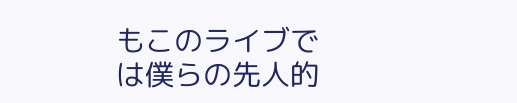もこのライブでは僕らの先人的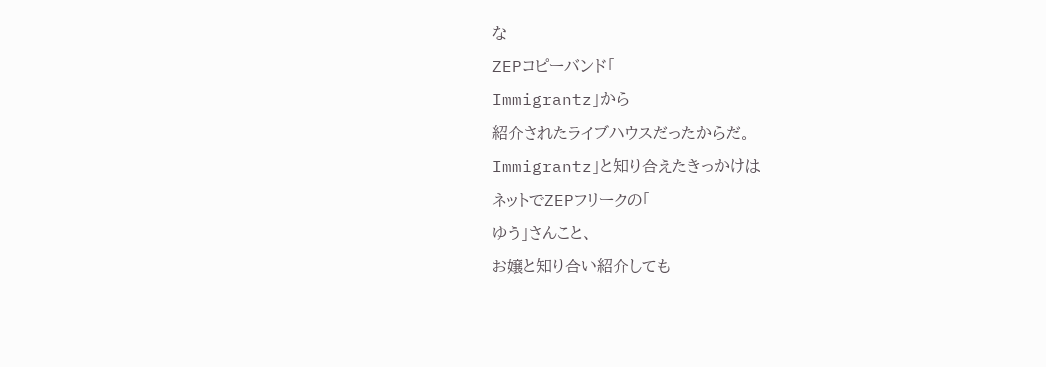な
ZEPコピーバンド「
Immigrantz」から
紹介されたライブハウスだったからだ。
Immigrantz」と知り合えたきっかけは
ネットでZEPフリークの「
ゆう」さんこと、
お嬢と知り合い紹介しても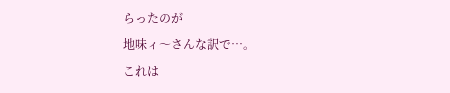らったのが
地味ィ〜さんな訳で…。
これは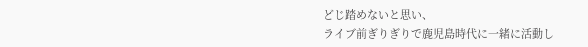どじ踏めないと思い、
ライブ前ぎりぎりで鹿児島時代に一緒に活動し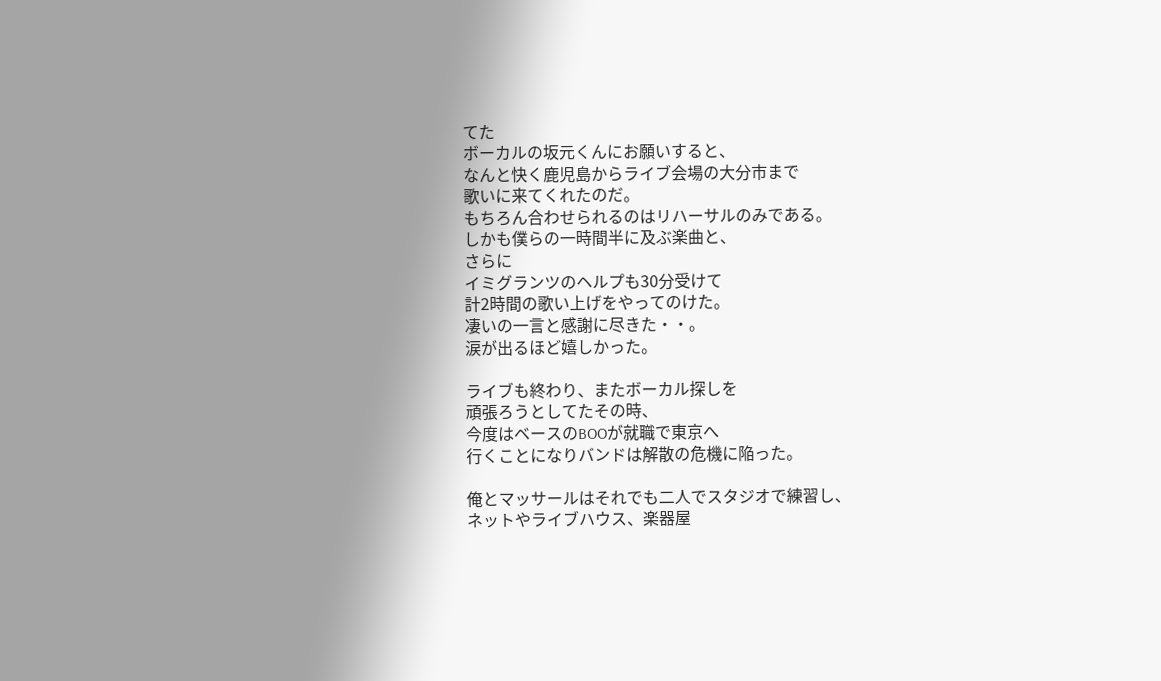てた
ボーカルの坂元くんにお願いすると、
なんと快く鹿児島からライブ会場の大分市まで
歌いに来てくれたのだ。
もちろん合わせられるのはリハーサルのみである。
しかも僕らの一時間半に及ぶ楽曲と、
さらに
イミグランツのヘルプも30分受けて
計2時間の歌い上げをやってのけた。
凄いの一言と感謝に尽きた・・。
涙が出るほど嬉しかった。

ライブも終わり、またボーカル探しを
頑張ろうとしてたその時、
今度はベースのBOOが就職で東京へ
行くことになりバンドは解散の危機に陥った。

俺とマッサールはそれでも二人でスタジオで練習し、
ネットやライブハウス、楽器屋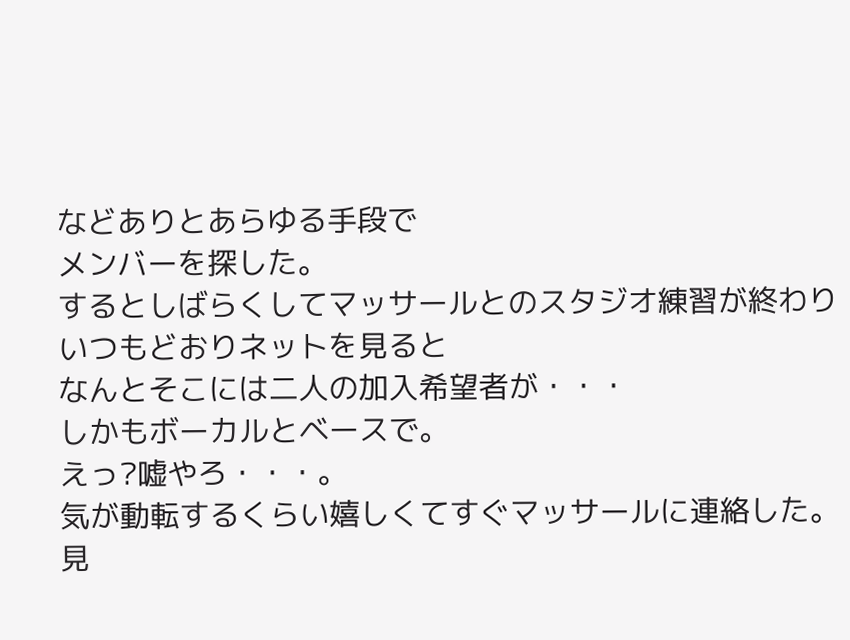などありとあらゆる手段で
メンバーを探した。
するとしばらくしてマッサールとのスタジオ練習が終わり
いつもどおりネットを見ると
なんとそこには二人の加入希望者が・・・
しかもボーカルとベースで。
えっ?嘘やろ・・・。
気が動転するくらい嬉しくてすぐマッサールに連絡した。
見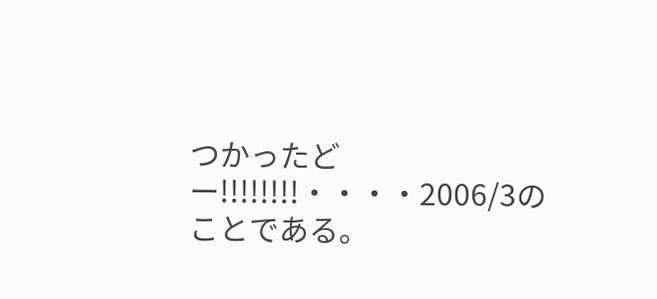つかったどー!!!!!!!!・・・・2006/3のことである。